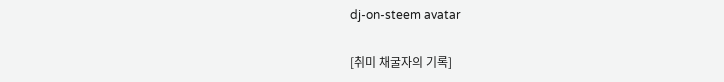dj-on-steem avatar

[취미 채굴자의 기록]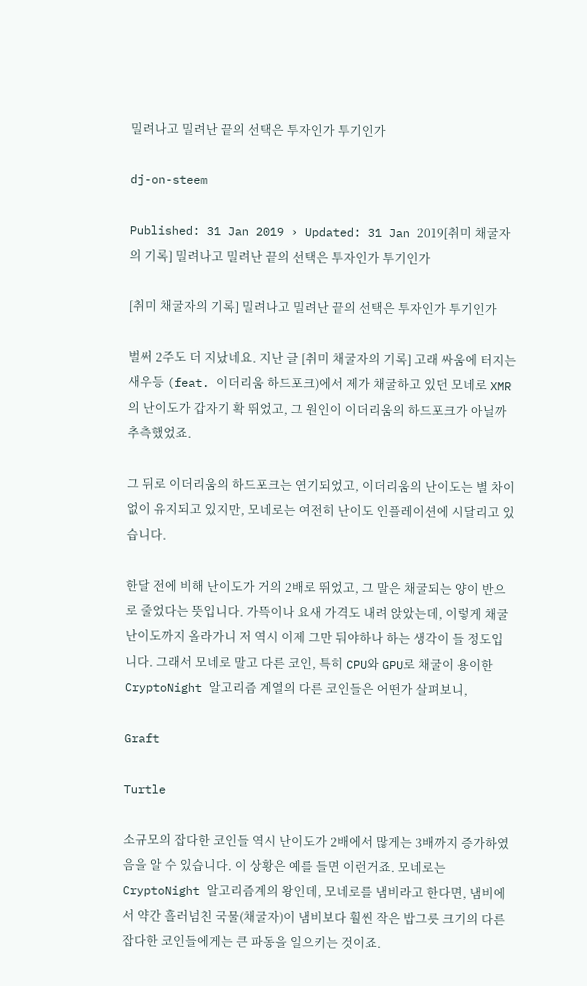밀려나고 밀려난 끝의 선택은 투자인가 투기인가

dj-on-steem

Published: 31 Jan 2019 › Updated: 31 Jan 2019[취미 채굴자의 기록] 밀려나고 밀려난 끝의 선택은 투자인가 투기인가

[취미 채굴자의 기록] 밀려나고 밀려난 끝의 선택은 투자인가 투기인가

벌써 2주도 더 지났네요. 지난 글 [취미 채굴자의 기록] 고래 싸움에 터지는 새우등 (feat. 이더리움 하드포크)에서 제가 채굴하고 있던 모네로 XMR의 난이도가 갑자기 확 뛰었고, 그 원인이 이더리움의 하드포크가 아닐까 추측했었죠.

그 뒤로 이더리움의 하드포크는 연기되었고, 이더리움의 난이도는 별 차이 없이 유지되고 있지만, 모네로는 여전히 난이도 인플레이션에 시달리고 있습니다.

한달 전에 비해 난이도가 거의 2배로 뛰었고, 그 말은 채굴되는 양이 반으로 줄었다는 뜻입니다. 가뜩이나 요새 가격도 내려 앉았는데, 이렇게 채굴 난이도까지 올라가니 저 역시 이제 그만 둬야하나 하는 생각이 들 정도입니다. 그래서 모네로 말고 다른 코인, 특히 CPU와 GPU로 채굴이 용이한 CryptoNight 알고리즘 계열의 다른 코인들은 어떤가 살펴보니,

Graft

Turtle

소규모의 잡다한 코인들 역시 난이도가 2배에서 많게는 3배까지 증가하였음을 알 수 있습니다. 이 상황은 예를 들면 이런거죠. 모네로는 CryptoNight 알고리즘계의 왕인데, 모네로를 냄비라고 한다면, 냄비에서 약간 흘러넘친 국물(채굴자)이 냄비보다 훨씬 작은 밥그릇 크기의 다른 잡다한 코인들에게는 큰 파동을 일으키는 것이죠.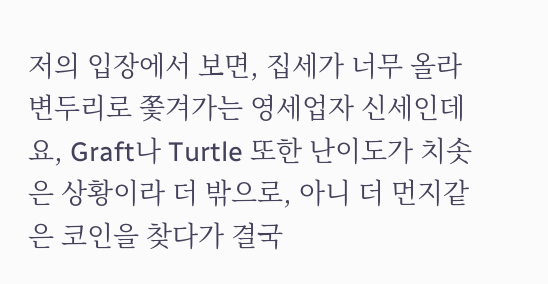저의 입장에서 보면, 집세가 너무 올라 변두리로 쫓겨가는 영세업자 신세인데요, Graft나 Turtle 또한 난이도가 치솟은 상황이라 더 밖으로, 아니 더 먼지같은 코인을 찾다가 결국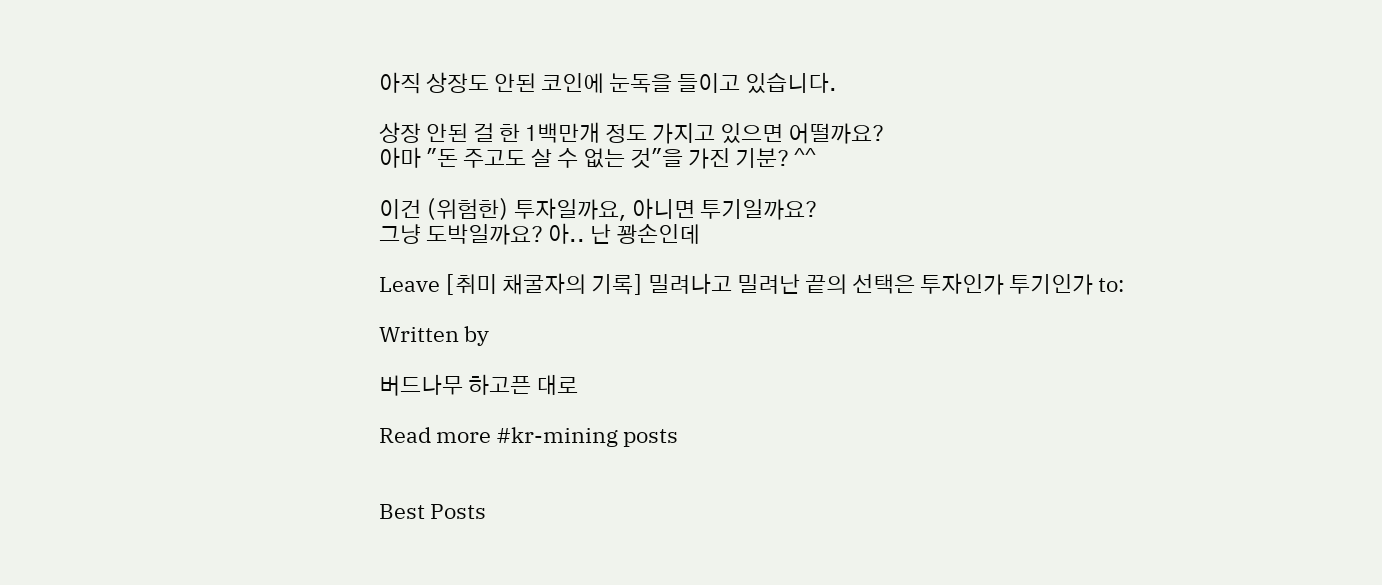아직 상장도 안된 코인에 눈독을 들이고 있습니다.

상장 안된 걸 한 1백만개 정도 가지고 있으면 어떨까요?
아마 "돈 주고도 살 수 없는 것"을 가진 기분? ^^

이건 (위험한) 투자일까요, 아니면 투기일까요?
그냥 도박일까요? 아.. 난 꽝손인데

Leave [취미 채굴자의 기록] 밀려나고 밀려난 끝의 선택은 투자인가 투기인가 to:

Written by

버드나무 하고픈 대로

Read more #kr-mining posts


Best Posts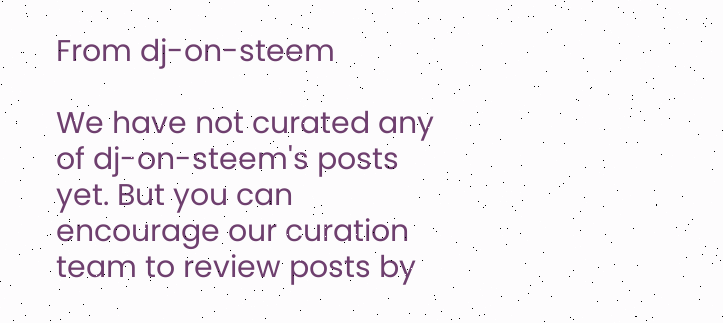From dj-on-steem

We have not curated any of dj-on-steem's posts yet. But you can encourage our curation team to review posts by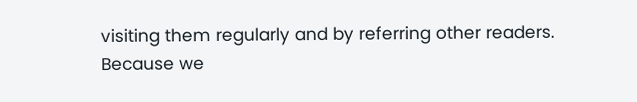visiting them regularly and by referring other readers. Because we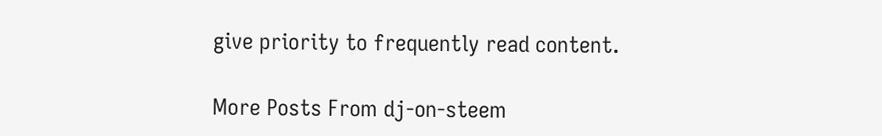give priority to frequently read content.

More Posts From dj-on-steem